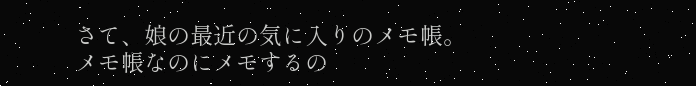さて、娘の最近の気に入りのメモ帳。
メモ帳なのにメモするの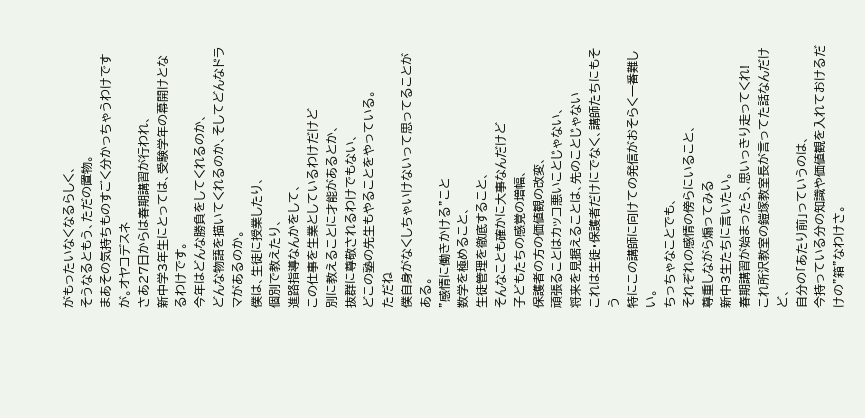がもったいなくなるらしく、
そうなるともう、ただの置物。
まあその気持ちものすごく分かっちゃうわけですが。オヤコデスネ
さあ27日からは春期講習が行われ、
新中学3年生にとっては、受験学年の幕開けとなるわけです。
今年はどんな勝負をしてくれるのか、
どんな物語を描いてくれるのか、そしてどんなドラマがあるのか。
僕は、生徒に授業したり、
個別で教えたり、
進路指導なんかをして、
この仕事を生業としているわけだけど
別に教えることに才能があるとか、
抜群に尊敬されるわけでもない、
どこの塾の先生もやることをやっている。
ただね
僕自身がなくしちゃいけないって思ってることがある。
”感情に働きかける”こと
数学を極めること、
生徒管理を徹底すること、
そんなことも確かに大事なんだけど
子どもたちの感覚の増幅、
保護者の方の価値観の改変、
頑張ることはカッコ悪いことじゃない、
将来を見据えることは、先のことじゃない
これは生徒・保護者だけにでなく、講師たちにもそう
特にこの講師に向けての発信がおそらく一番難しい。
ちっちゃなことでも、
それぞれの感情の傍らにいること、
尊重しながら煽ってみる
新中3生たちに言いたい。
春期講習が始まったら、思いっきり走ってくれ!
これ所沢教室の鎧塚教室長が言ってた話なんだけど、
自分の「あたり前」っていうのは、
今持っている分の知識や価値観を入れておけるだけの”箱”なわけさ。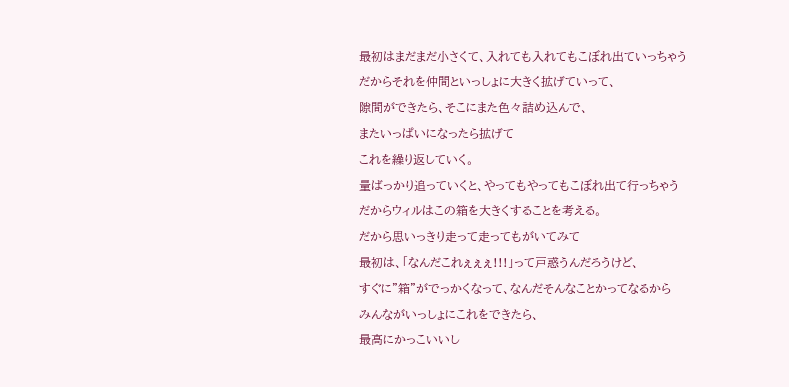最初はまだまだ小さくて、入れても入れてもこぼれ出ていっちゃう
だからそれを仲間といっしょに大きく拡げていって、
隙間ができたら、そこにまた色々詰め込んで、
またいっぱいになったら拡げて
これを繰り返していく。
量ばっかり追っていくと、やってもやってもこぼれ出て行っちゃう
だからウィルはこの箱を大きくすることを考える。
だから思いっきり走って走ってもがいてみて
最初は、「なんだこれぇぇぇ!!!」って戸惑うんだろうけど、
すぐに”箱”がでっかくなって、なんだそんなことかってなるから
みんながいっしょにこれをできたら、
最高にかっこいいし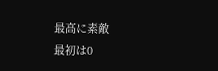最高に素敵
最初は0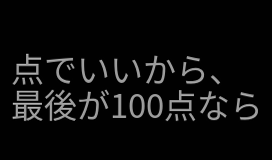点でいいから、最後が100点なら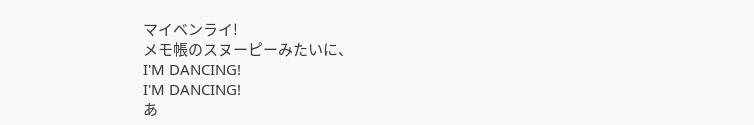マイベンライ!
メモ帳のスヌーピーみたいに、
I'M DANCING!
I'M DANCING!
あ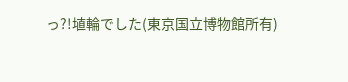っ?!埴輪でした(東京国立博物館所有)